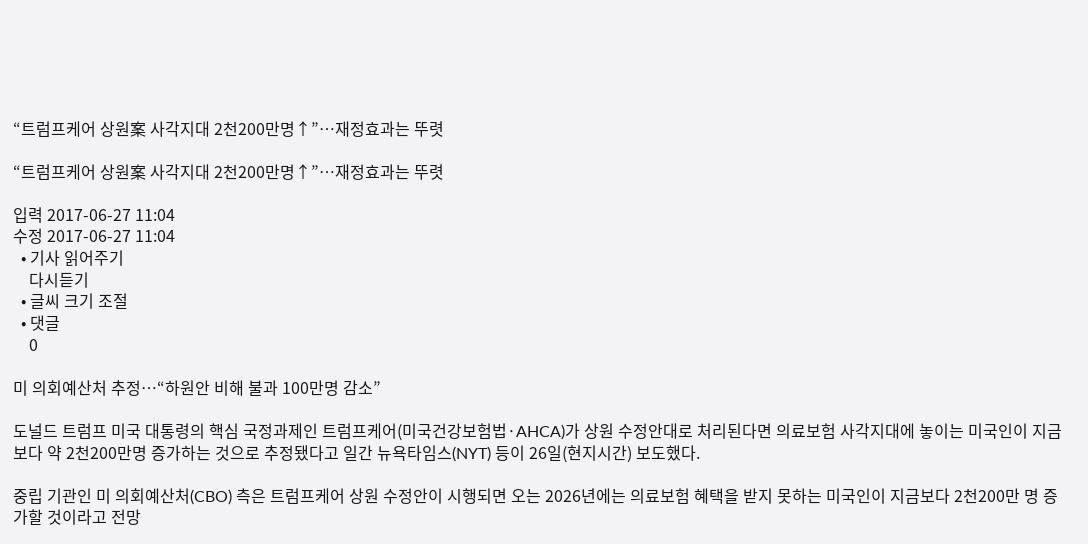“트럼프케어 상원案 사각지대 2천200만명↑”…재정효과는 뚜렷

“트럼프케어 상원案 사각지대 2천200만명↑”…재정효과는 뚜렷

입력 2017-06-27 11:04
수정 2017-06-27 11:04
  • 기사 읽어주기
    다시듣기
  • 글씨 크기 조절
  • 댓글
    0

미 의회예산처 추정…“하원안 비해 불과 100만명 감소”

도널드 트럼프 미국 대통령의 핵심 국정과제인 트럼프케어(미국건강보험법·AHCA)가 상원 수정안대로 처리된다면 의료보험 사각지대에 놓이는 미국인이 지금보다 약 2천200만명 증가하는 것으로 추정됐다고 일간 뉴욕타임스(NYT) 등이 26일(현지시간) 보도했다.

중립 기관인 미 의회예산처(CBO) 측은 트럼프케어 상원 수정안이 시행되면 오는 2026년에는 의료보험 혜택을 받지 못하는 미국인이 지금보다 2천200만 명 증가할 것이라고 전망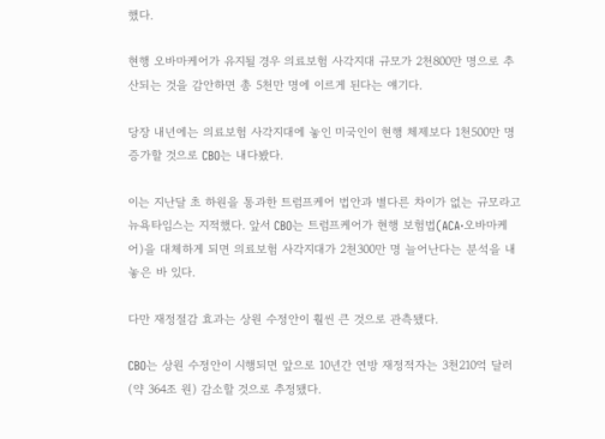했다.

현행 오바마케어가 유지될 경우 의료보험 사각지대 규모가 2천800만 명으로 추산되는 것을 감안하면 총 5천만 명에 이르게 된다는 얘기다.

당장 내년에는 의료보험 사각지대에 놓인 미국인이 현행 체제보다 1천500만 명 증가할 것으로 CBO는 내다봤다.

이는 지난달 초 하원을 통과한 트럼프케어 법안과 별다른 차이가 없는 규모라고 뉴욕타임스는 지적했다. 앞서 CBO는 트럼프케어가 현행 보험법(ACA·오바마케어)을 대체하게 되면 의료보험 사각지대가 2천300만 명 늘어난다는 분석을 내놓은 바 있다.

다만 재정절감 효과는 상원 수정안이 훨씬 큰 것으로 관측됐다.

CBO는 상원 수정안이 시행되면 앞으로 10년간 연방 재정적자는 3천210억 달러(약 364조 원) 감소할 것으로 추정됐다.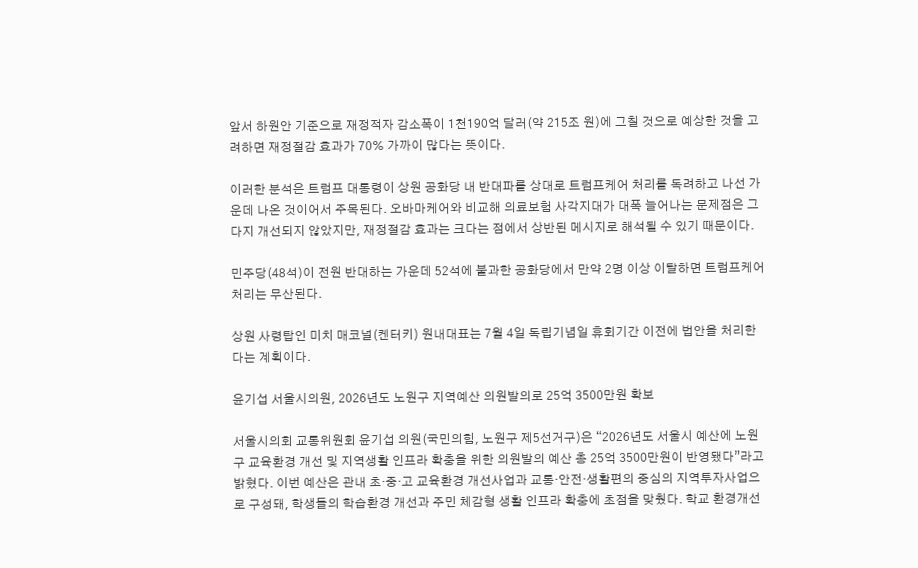앞서 하원안 기준으로 재정적자 감소폭이 1천190억 달러(약 215조 원)에 그칠 것으로 예상한 것을 고려하면 재정절감 효과가 70% 가까이 많다는 뜻이다.

이러한 분석은 트럼프 대통령이 상원 공화당 내 반대파를 상대로 트럼프케어 처리를 독려하고 나선 가운데 나온 것이어서 주목된다. 오바마케어와 비교해 의료보험 사각지대가 대폭 늘어나는 문제점은 그다지 개선되지 않았지만, 재정절감 효과는 크다는 점에서 상반된 메시지로 해석될 수 있기 때문이다.

민주당(48석)이 전원 반대하는 가운데 52석에 불과한 공화당에서 만약 2명 이상 이탈하면 트럼프케어 처리는 무산된다.

상원 사령탑인 미치 매코널(켄터키) 원내대표는 7월 4일 독립기념일 휴회기간 이전에 법안을 처리한다는 계획이다.

윤기섭 서울시의원, 2026년도 노원구 지역예산 의원발의로 25억 3500만원 확보

서울시의회 교통위원회 윤기섭 의원(국민의힘, 노원구 제5선거구)은 “2026년도 서울시 예산에 노원구 교육환경 개선 및 지역생활 인프라 확충을 위한 의원발의 예산 총 25억 3500만원이 반영됐다”라고 밝혔다. 이번 예산은 관내 초·중·고 교육환경 개선사업과 교통·안전·생활편의 중심의 지역투자사업으로 구성돼, 학생들의 학습환경 개선과 주민 체감형 생활 인프라 확충에 초점을 맞췄다. 학교 환경개선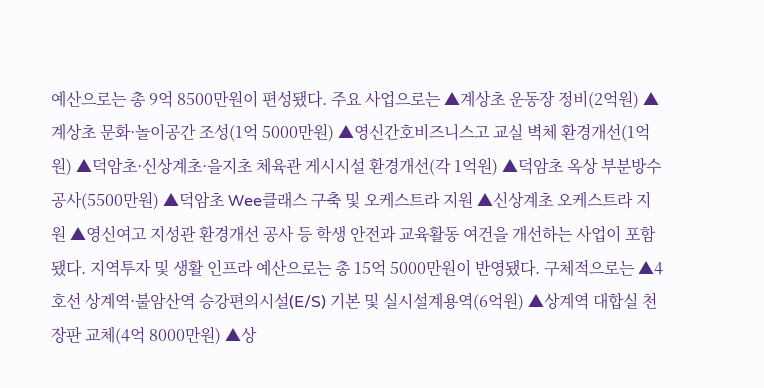예산으로는 총 9억 8500만원이 편성됐다. 주요 사업으로는 ▲계상초 운동장 정비(2억원) ▲계상초 문화·놀이공간 조성(1억 5000만원) ▲영신간호비즈니스고 교실 벽체 환경개선(1억원) ▲덕암초·신상계초·을지초 체육관 게시시설 환경개선(각 1억원) ▲덕암초 옥상 부분방수공사(5500만원) ▲덕암초 Wee클래스 구축 및 오케스트라 지원 ▲신상계초 오케스트라 지원 ▲영신여고 지성관 환경개선 공사 등 학생 안전과 교육활동 여건을 개선하는 사업이 포함됐다. 지역투자 및 생활 인프라 예산으로는 총 15억 5000만원이 반영됐다. 구체적으로는 ▲4호선 상계역·불암산역 승강편의시설(E/S) 기본 및 실시설계용역(6억원) ▲상계역 대합실 천장판 교체(4억 8000만원) ▲상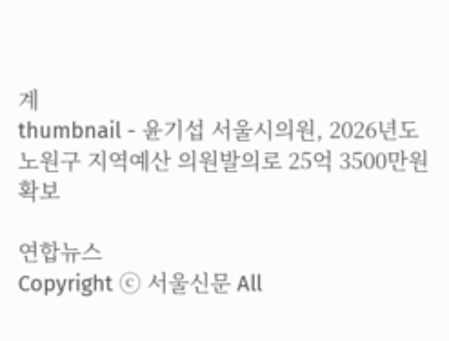계
thumbnail - 윤기섭 서울시의원, 2026년도 노원구 지역예산 의원발의로 25억 3500만원 확보

연합뉴스
Copyright ⓒ 서울신문 All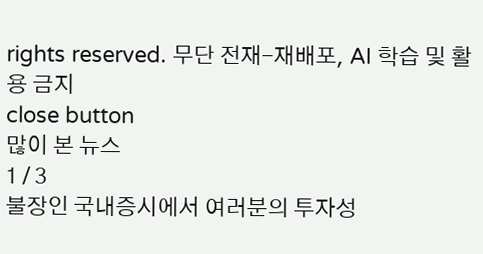rights reserved. 무단 전재-재배포, AI 학습 및 활용 금지
close button
많이 본 뉴스
1 / 3
불장인 국내증시에서 여러분의 투자성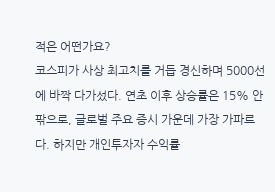적은 어떤가요?
코스피가 사상 최고치를 거듭 경신하며 5000선에 바짝 다가섰다. 연초 이후 상승률은 15% 안팎으로, 글로벌 주요 증시 가운데 가장 가파르다. 하지만 개인투자자 수익률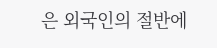은 외국인의 절반에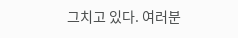그치고 있다. 여러분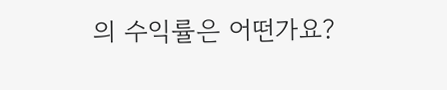의 수익률은 어떤가요?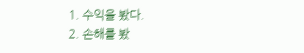1. 수익을 봤다.
2. 손해를 봤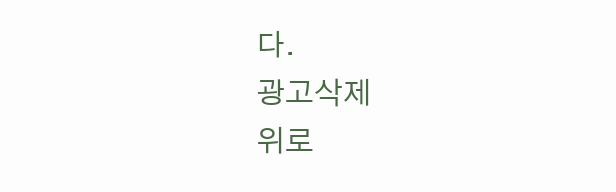다.
광고삭제
위로